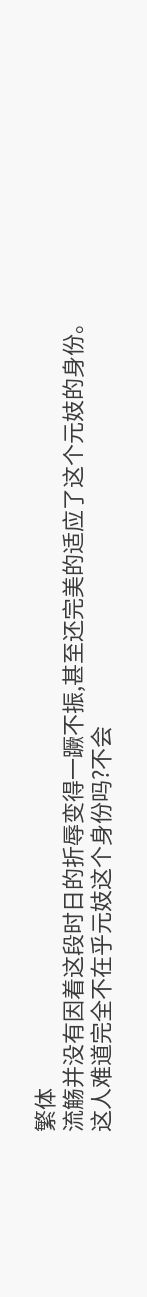繁体
流觞并没有因着这段时日的折辱变得一蹶不振,甚至还完美的适应了这个元妓的身份。
这人难道完全不在乎元妓这个身份吗?不会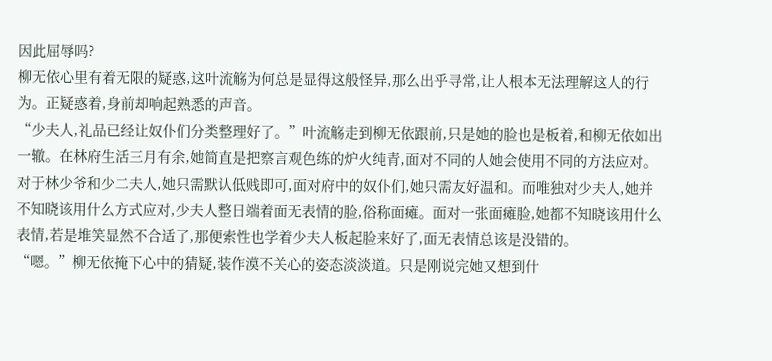因此屈辱吗?
柳无依心里有着无限的疑惑,这叶流觞为何总是显得这般怪异,那么出乎寻常,让人根本无法理解这人的行为。正疑惑着,身前却响起熟悉的声音。
“少夫人,礼品已经让奴仆们分类整理好了。”叶流觞走到柳无依跟前,只是她的脸也是板着,和柳无依如出一辙。在林府生活三月有余,她简直是把察言观色练的炉火纯青,面对不同的人她会使用不同的方法应对。对于林少爷和少二夫人,她只需默认低贱即可,面对府中的奴仆们,她只需友好温和。而唯独对少夫人,她并不知晓该用什么方式应对,少夫人整日端着面无表情的脸,俗称面瘫。面对一张面瘫脸,她都不知晓该用什么表情,若是堆笑显然不合适了,那便索性也学着少夫人板起脸来好了,面无表情总该是没错的。
“嗯。”柳无依掩下心中的猜疑,装作漠不关心的姿态淡淡道。只是刚说完她又想到什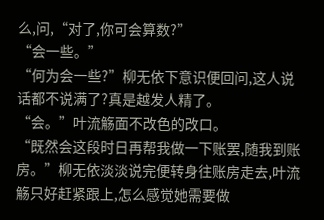么,问,“对了,你可会算数?”
“会一些。”
“何为会一些?”柳无依下意识便回问,这人说话都不说满了?真是越发人精了。
“会。”叶流觞面不改色的改口。
“既然会这段时日再帮我做一下账罢,随我到账房。”柳无依淡淡说完便转身往账房走去,叶流觞只好赶紧跟上,怎么感觉她需要做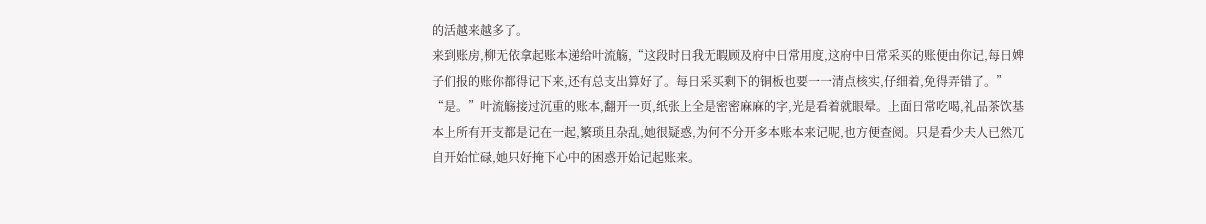的活越来越多了。
来到账房,柳无依拿起账本递给叶流觞,“这段时日我无暇顾及府中日常用度,这府中日常采买的账便由你记,每日婢子们报的账你都得记下来,还有总支出算好了。每日采买剩下的铜板也要一一清点核实,仔细着,免得弄错了。”
“是。”叶流觞接过沉重的账本,翻开一页,纸张上全是密密麻麻的字,光是看着就眼晕。上面日常吃喝,礼品茶饮基本上所有开支都是记在一起,繁琐且杂乱,她很疑惑,为何不分开多本账本来记呢,也方便查阅。只是看少夫人已然兀自开始忙碌,她只好掩下心中的困惑开始记起账来。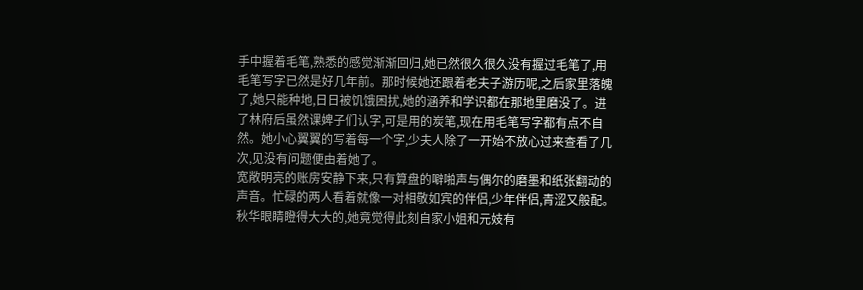手中握着毛笔,熟悉的感觉渐渐回归,她已然很久很久没有握过毛笔了,用毛笔写字已然是好几年前。那时候她还跟着老夫子游历呢,之后家里落魄了,她只能种地,日日被饥饿困扰,她的涵养和学识都在那地里磨没了。进了林府后虽然课婢子们认字,可是用的炭笔,现在用毛笔写字都有点不自然。她小心翼翼的写着每一个字,少夫人除了一开始不放心过来查看了几次,见没有问题便由着她了。
宽敞明亮的账房安静下来,只有算盘的噼啪声与偶尔的磨墨和纸张翻动的声音。忙碌的两人看着就像一对相敬如宾的伴侣,少年伴侣,青涩又般配。秋华眼睛瞪得大大的,她竟觉得此刻自家小姐和元妓有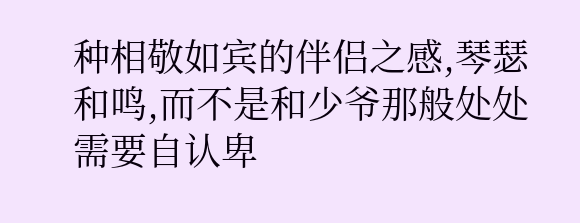种相敬如宾的伴侣之感,琴瑟和鸣,而不是和少爷那般处处需要自认卑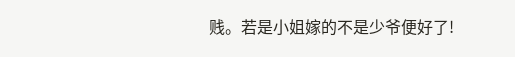贱。若是小姐嫁的不是少爷便好了!